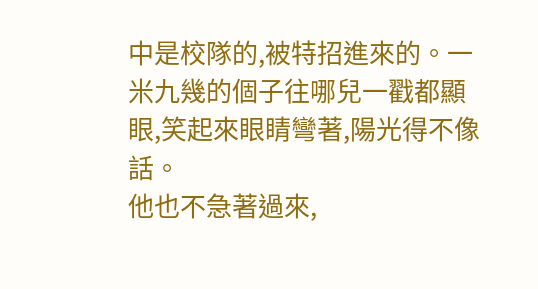中是校隊的,被特招進來的。一米九幾的個子往哪兒一戳都顯眼,笑起來眼睛彎著,陽光得不像話。
他也不急著過來,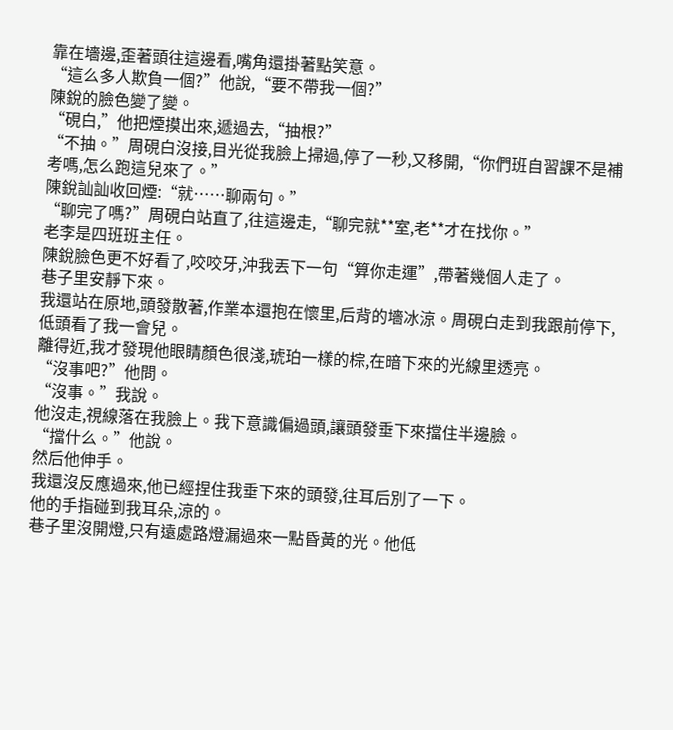靠在墻邊,歪著頭往這邊看,嘴角還掛著點笑意。
“這么多人欺負一個?”他說,“要不帶我一個?”
陳銳的臉色變了變。
“硯白,”他把煙摸出來,遞過去,“抽根?”
“不抽。”周硯白沒接,目光從我臉上掃過,停了一秒,又移開,“你們班自習課不是補考嗎,怎么跑這兒來了。”
陳銳訕訕收回煙:“就……聊兩句。”
“聊完了嗎?”周硯白站直了,往這邊走,“聊完就**室,老**才在找你。”
老李是四班班主任。
陳銳臉色更不好看了,咬咬牙,沖我丟下一句“算你走運”,帶著幾個人走了。
巷子里安靜下來。
我還站在原地,頭發散著,作業本還抱在懷里,后背的墻冰涼。周硯白走到我跟前停下,低頭看了我一會兒。
離得近,我才發現他眼睛顏色很淺,琥珀一樣的棕,在暗下來的光線里透亮。
“沒事吧?”他問。
“沒事。”我說。
他沒走,視線落在我臉上。我下意識偏過頭,讓頭發垂下來擋住半邊臉。
“擋什么。”他說。
然后他伸手。
我還沒反應過來,他已經捏住我垂下來的頭發,往耳后別了一下。
他的手指碰到我耳朵,涼的。
巷子里沒開燈,只有遠處路燈漏過來一點昏黃的光。他低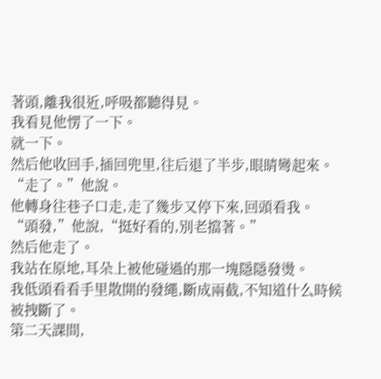著頭,離我很近,呼吸都聽得見。
我看見他愣了一下。
就一下。
然后他收回手,插回兜里,往后退了半步,眼睛彎起來。
“走了。”他說。
他轉身往巷子口走,走了幾步又停下來,回頭看我。
“頭發,”他說,“挺好看的,別老擋著。”
然后他走了。
我站在原地,耳朵上被他碰過的那一塊隱隱發燙。
我低頭看看手里散開的發繩,斷成兩截,不知道什么時候被拽斷了。
第二天課間,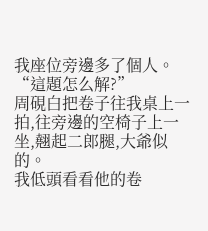我座位旁邊多了個人。
“這題怎么解?”
周硯白把卷子往我桌上一拍,往旁邊的空椅子上一坐,翹起二郎腿,大爺似的。
我低頭看看他的卷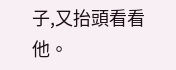子,又抬頭看看他。